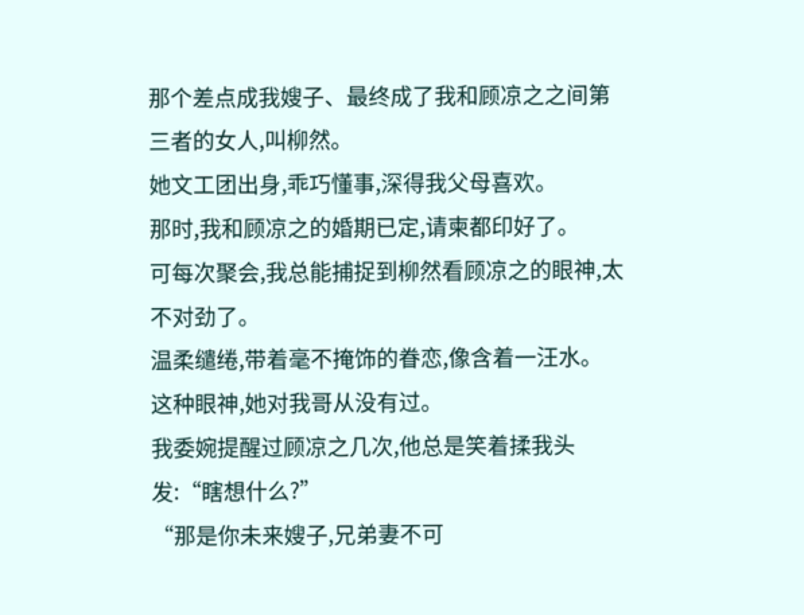那个差点成我嫂子、最终成了我和顾凉之之间第三者的女人,叫柳然。
她文工团出身,乖巧懂事,深得我父母喜欢。
那时,我和顾凉之的婚期已定,请柬都印好了。
可每次聚会,我总能捕捉到柳然看顾凉之的眼神,太不对劲了。
温柔缱绻,带着毫不掩饰的眷恋,像含着一汪水。
这种眼神,她对我哥从没有过。
我委婉提醒过顾凉之几次,他总是笑着揉我头发:“瞎想什么?”
“那是你未来嫂子,兄弟妻不可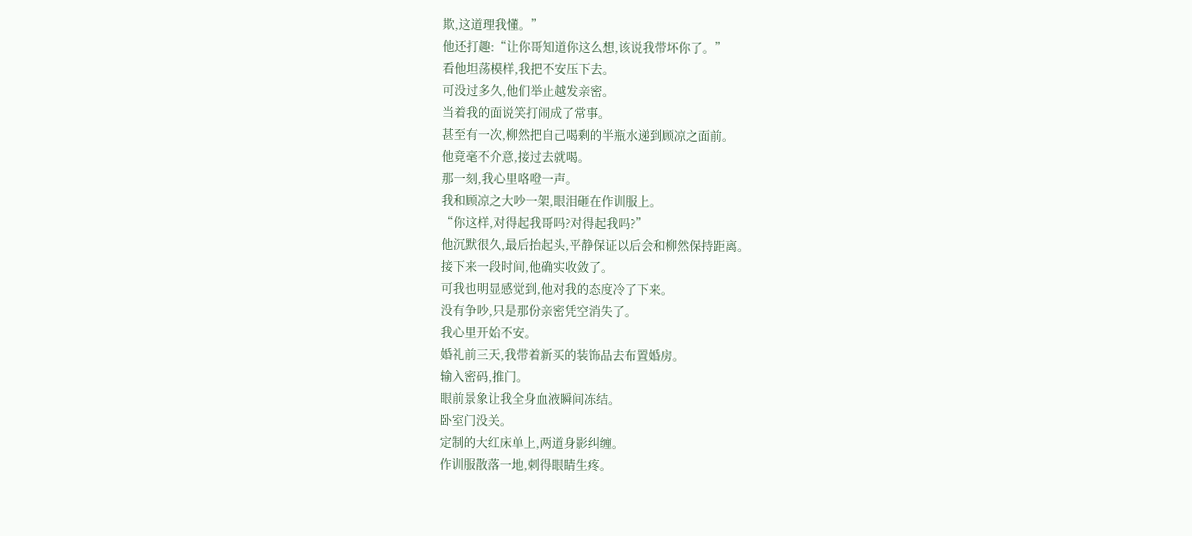欺,这道理我懂。”
他还打趣:“让你哥知道你这么想,该说我带坏你了。”
看他坦荡模样,我把不安压下去。
可没过多久,他们举止越发亲密。
当着我的面说笑打闹成了常事。
甚至有一次,柳然把自己喝剩的半瓶水递到顾凉之面前。
他竟毫不介意,接过去就喝。
那一刻,我心里咯噔一声。
我和顾凉之大吵一架,眼泪砸在作训服上。
“你这样,对得起我哥吗?对得起我吗?”
他沉默很久,最后抬起头,平静保证以后会和柳然保持距离。
接下来一段时间,他确实收敛了。
可我也明显感觉到,他对我的态度冷了下来。
没有争吵,只是那份亲密凭空消失了。
我心里开始不安。
婚礼前三天,我带着新买的装饰品去布置婚房。
输入密码,推门。
眼前景象让我全身血液瞬间冻结。
卧室门没关。
定制的大红床单上,两道身影纠缠。
作训服散落一地,刺得眼睛生疼。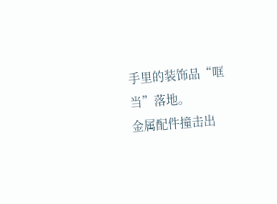手里的装饰品“哐当”落地。
金属配件撞击出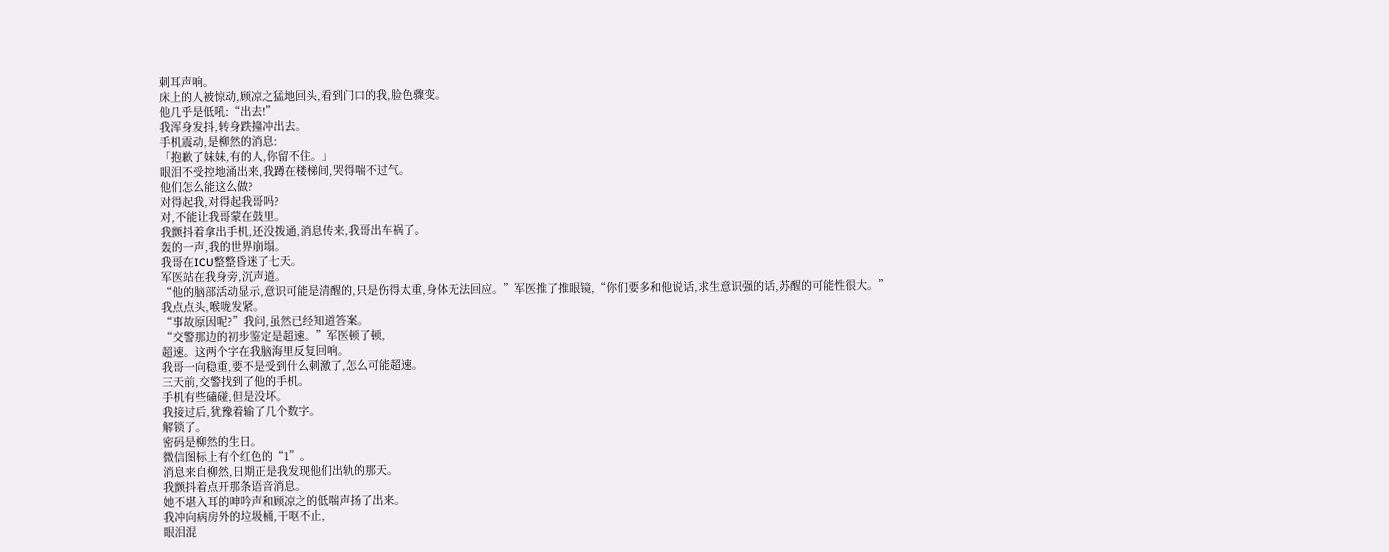刺耳声响。
床上的人被惊动,顾凉之猛地回头,看到门口的我,脸色骤变。
他几乎是低吼:“出去!”
我浑身发抖,转身跌撞冲出去。
手机震动,是柳然的消息:
「抱歉了妹妹,有的人,你留不住。」
眼泪不受控地涌出来,我蹲在楼梯间,哭得喘不过气。
他们怎么能这么做?
对得起我,对得起我哥吗?
对,不能让我哥蒙在鼓里。
我颤抖着拿出手机,还没拨通,消息传来,我哥出车祸了。
轰的一声,我的世界崩塌。
我哥在ICU整整昏迷了七天。
军医站在我身旁,沉声道。
“他的脑部活动显示,意识可能是清醒的,只是伤得太重,身体无法回应。”军医推了推眼镜,“你们要多和他说话,求生意识强的话,苏醒的可能性很大。”
我点点头,喉咙发紧。
“事故原因呢?”我问,虽然已经知道答案。
“交警那边的初步鉴定是超速。”军医顿了顿,
超速。这两个字在我脑海里反复回响。
我哥一向稳重,要不是受到什么刺激了,怎么可能超速。
三天前,交警找到了他的手机。
手机有些磕碰,但是没坏。
我接过后,犹豫着输了几个数字。
解锁了。
密码是柳然的生日。
微信图标上有个红色的“1”。
消息来自柳然,日期正是我发现他们出轨的那天。
我颤抖着点开那条语音消息。
她不堪入耳的呻吟声和顾凉之的低喘声扬了出来。
我冲向病房外的垃圾桶,干呕不止,
眼泪混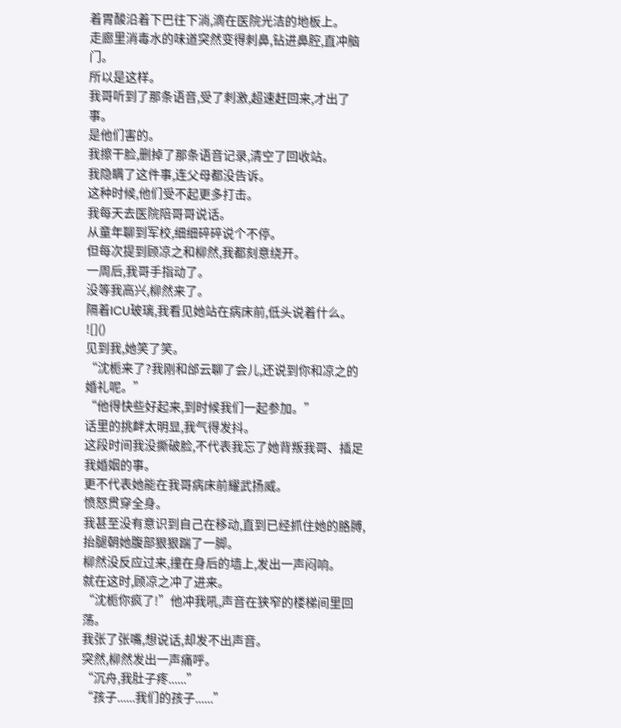着胃酸沿着下巴往下淌,滴在医院光洁的地板上。
走廊里消毒水的味道突然变得刺鼻,钻进鼻腔,直冲脑门。
所以是这样。
我哥听到了那条语音,受了刺激,超速赶回来,才出了事。
是他们害的。
我擦干脸,删掉了那条语音记录,清空了回收站。
我隐瞒了这件事,连父母都没告诉。
这种时候,他们受不起更多打击。
我每天去医院陪哥哥说话。
从童年聊到军校,细细碎碎说个不停。
但每次提到顾凉之和柳然,我都刻意绕开。
一周后,我哥手指动了。
没等我高兴,柳然来了。
隔着ICU玻璃,我看见她站在病床前,低头说着什么。
![]()
见到我,她笑了笑。
“沈栀来了?我刚和邰云聊了会儿,还说到你和凉之的婚礼呢。”
“他得快些好起来,到时候我们一起参加。”
话里的挑衅太明显,我气得发抖。
这段时间我没撕破脸,不代表我忘了她背叛我哥、插足我婚姻的事。
更不代表她能在我哥病床前耀武扬威。
愤怒贯穿全身。
我甚至没有意识到自己在移动,直到已经抓住她的胳膊,
抬腿朝她腹部狠狠踹了一脚。
柳然没反应过来,撞在身后的墙上,发出一声闷响。
就在这时,顾凉之冲了进来。
“沈栀你疯了!”他冲我吼,声音在狭窄的楼梯间里回荡。
我张了张嘴,想说话,却发不出声音。
突然,柳然发出一声痛呼。
“沉舟,我肚子疼......”
“孩子......我们的孩子......”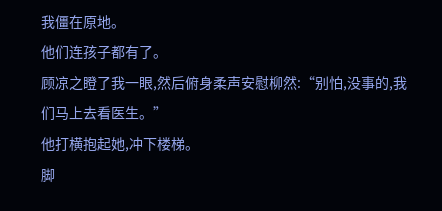我僵在原地。
他们连孩子都有了。
顾凉之瞪了我一眼,然后俯身柔声安慰柳然:“别怕,没事的,我们马上去看医生。”
他打横抱起她,冲下楼梯。
脚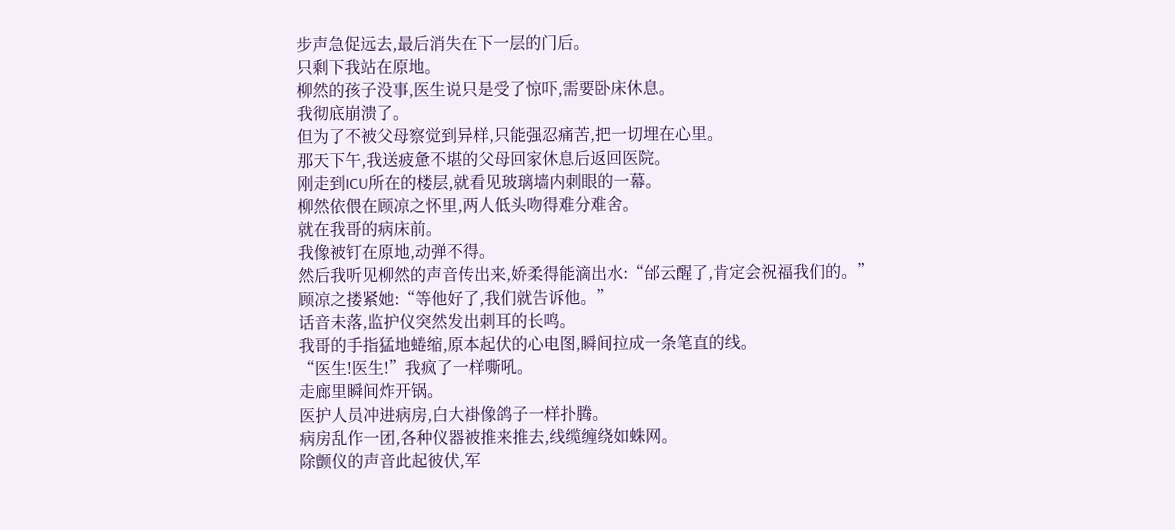步声急促远去,最后消失在下一层的门后。
只剩下我站在原地。
柳然的孩子没事,医生说只是受了惊吓,需要卧床休息。
我彻底崩溃了。
但为了不被父母察觉到异样,只能强忍痛苦,把一切埋在心里。
那天下午,我送疲惫不堪的父母回家休息后返回医院。
刚走到ICU所在的楼层,就看见玻璃墙内刺眼的一幕。
柳然依偎在顾凉之怀里,两人低头吻得难分难舍。
就在我哥的病床前。
我像被钉在原地,动弹不得。
然后我听见柳然的声音传出来,娇柔得能滴出水:“邰云醒了,肯定会祝福我们的。”
顾凉之搂紧她:“等他好了,我们就告诉他。”
话音未落,监护仪突然发出刺耳的长鸣。
我哥的手指猛地蜷缩,原本起伏的心电图,瞬间拉成一条笔直的线。
“医生!医生!”我疯了一样嘶吼。
走廊里瞬间炸开锅。
医护人员冲进病房,白大褂像鸽子一样扑腾。
病房乱作一团,各种仪器被推来推去,线缆缠绕如蛛网。
除颤仪的声音此起彼伏,军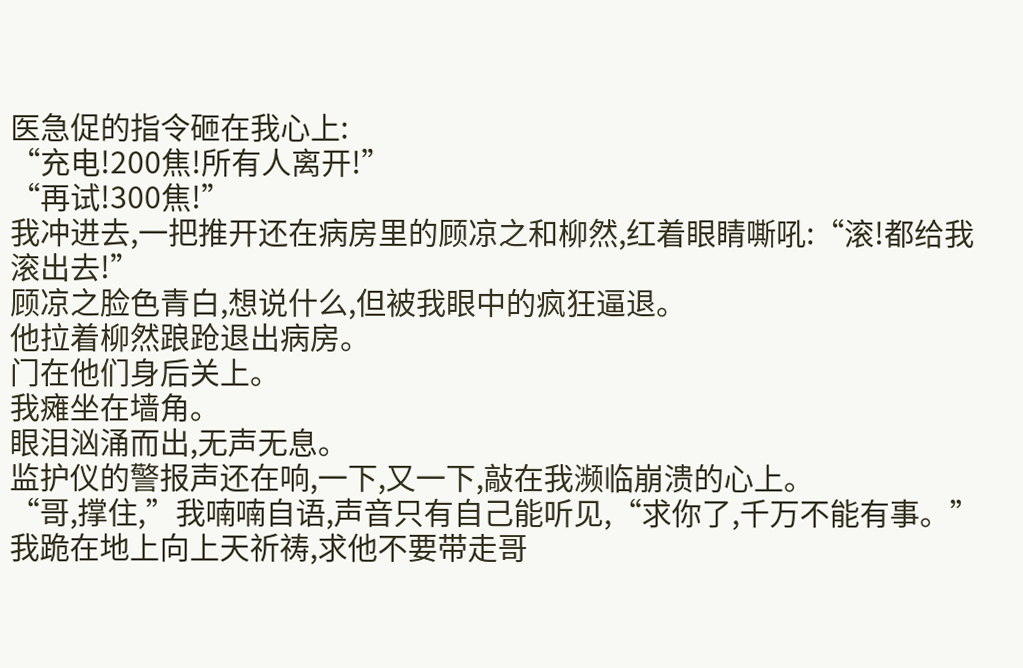医急促的指令砸在我心上:
“充电!200焦!所有人离开!”
“再试!300焦!”
我冲进去,一把推开还在病房里的顾凉之和柳然,红着眼睛嘶吼:“滚!都给我滚出去!”
顾凉之脸色青白,想说什么,但被我眼中的疯狂逼退。
他拉着柳然踉跄退出病房。
门在他们身后关上。
我瘫坐在墙角。
眼泪汹涌而出,无声无息。
监护仪的警报声还在响,一下,又一下,敲在我濒临崩溃的心上。
“哥,撑住,”我喃喃自语,声音只有自己能听见,“求你了,千万不能有事。”
我跪在地上向上天祈祷,求他不要带走哥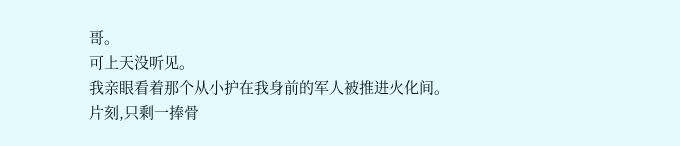哥。
可上天没听见。
我亲眼看着那个从小护在我身前的军人被推进火化间。
片刻,只剩一捧骨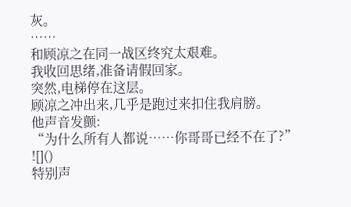灰。
……
和顾凉之在同一战区终究太艰难。
我收回思绪,准备请假回家。
突然,电梯停在这层。
顾凉之冲出来,几乎是跑过来扣住我肩膀。
他声音发颤:
“为什么所有人都说……你哥哥已经不在了?”
![]()
特别声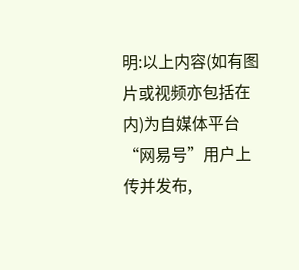明:以上内容(如有图片或视频亦包括在内)为自媒体平台“网易号”用户上传并发布,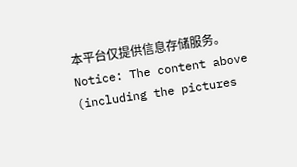本平台仅提供信息存储服务。
Notice: The content above (including the pictures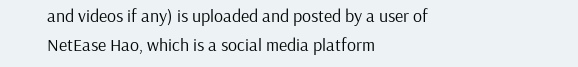and videos if any) is uploaded and posted by a user of NetEase Hao, which is a social media platform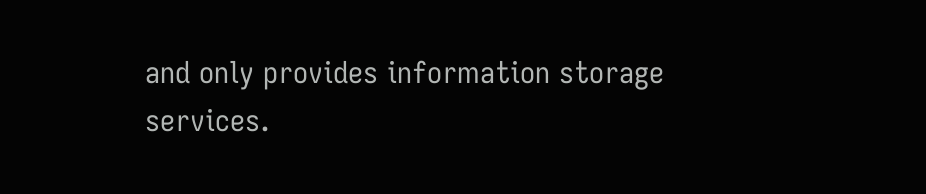and only provides information storage services.